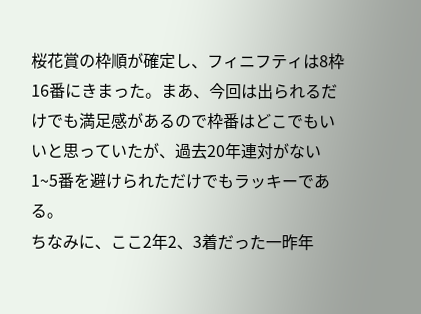桜花賞の枠順が確定し、フィニフティは8枠16番にきまった。まあ、今回は出られるだけでも満足感があるので枠番はどこでもいいと思っていたが、過去20年連対がない1~5番を避けられただけでもラッキーである。
ちなみに、ここ2年2、3着だった一昨年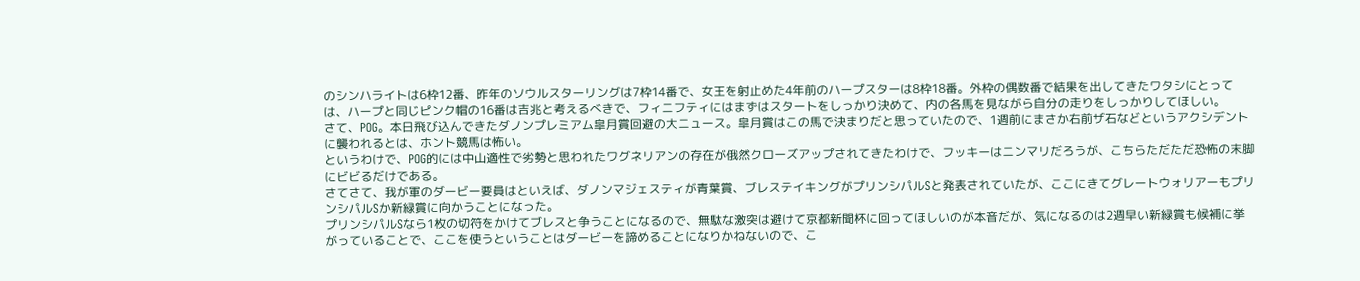のシンハライトは6枠12番、昨年のソウルスターリングは7枠14番で、女王を射止めた4年前のハープスターは8枠18番。外枠の偶数番で結果を出してきたワタシにとっては、ハープと同じピンク帽の16番は吉兆と考えるべきで、フィニフティにはまずはスタートをしっかり決めて、内の各馬を見ながら自分の走りをしっかりしてほしい。
さて、POG。本日飛び込んできたダノンプレミアム皐月賞回避の大ニュース。皐月賞はこの馬で決まりだと思っていたので、1週前にまさか右前ザ石などというアクシデントに襲われるとは、ホント競馬は怖い。
というわけで、POG的には中山適性で劣勢と思われたワグネリアンの存在が俄然クローズアップされてきたわけで、フッキーはニンマリだろうが、こちらただただ恐怖の末脚にビビるだけである。
さてさて、我が軍のダービー要員はといえば、ダノンマジェスティが青葉賞、ブレステイキングがプリンシパルSと発表されていたが、ここにきてグレートウォリアーもプリンシパルSか新緑賞に向かうことになった。
プリンシパルSなら1枚の切符をかけてブレスと争うことになるので、無駄な激突は避けて京都新聞杯に回ってほしいのが本音だが、気になるのは2週早い新緑賞も候補に挙がっていることで、ここを使うということはダービーを諦めることになりかねないので、こ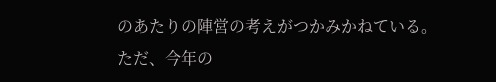のあたりの陣営の考えがつかみかねている。
ただ、今年の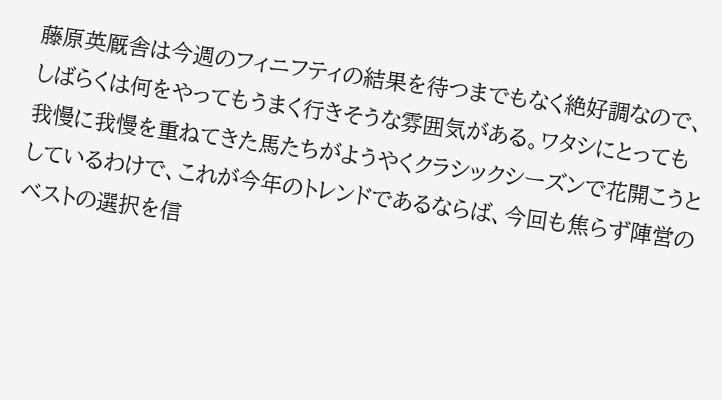藤原英厩舎は今週のフィニフティの結果を待つまでもなく絶好調なので、しばらくは何をやってもうまく行きそうな雰囲気がある。ワタシにとっても我慢に我慢を重ねてきた馬たちがようやくクラシックシーズンで花開こうとしているわけで、これが今年のトレンドであるならば、今回も焦らず陣営のベストの選択を信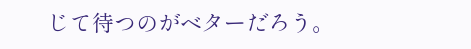じて待つのがベターだろう。